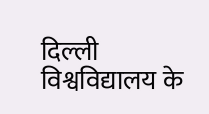दिल्ली विश्वविद्यालय के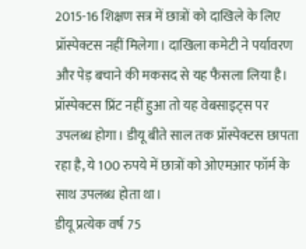2015-16 शिक्षण सत्र में छात्रों को दाखिले के लिए प्रॉस्पेक्टस नहीं मिलेगा। दाखिला कमेटी ने पर्यावरण और पेड़ बचाने की मकसद से यह फैसला लिया है। प्रॉस्पेक्टस प्रिंट नहीं हुआ तो यह वेबसाइट्स पर उपलब्ध होगा। डीयू बीते साल तक प्रॉस्पेक्टस छापता रहा है, ये 100 रुपये में छात्रों को ओएमआर फॉर्म के साथ उपलब्ध होता था।
डीयू प्रत्येक वर्ष 75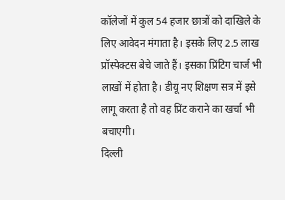कॉलेजों में कुल 54 हजार छात्रों को दाखिले के लिए आवेदन मंगाता है। इसके लिए 2.5 लाख प्रॉस्पेक्टस बेचे जाते हैं। इसका प्रिंटिग चार्ज भी लाखों में होता है। डीयू नए शिक्षण सत्र में इसे लागू करता है तो वह प्रिंट कराने का खर्चा भी बचाएगी।
दिल्ली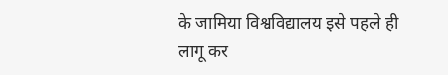के जामिया विश्वविद्यालय इसे पहले ही लागू कर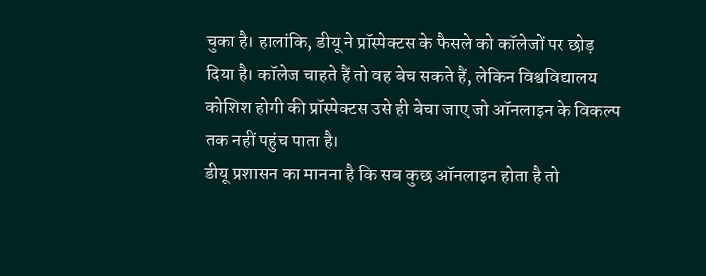चुका है। हालांकि, डीयू ने प्रॉस्पेक्टस के फैसले को कॉलेजों पर छोड़ दिया है। कॉलेज चाहते हैं तो वह बेच सकते हैं, लेकिन विश्वविद्यालय कोशिश होगी की प्रॉस्पेक्टस उसे ही बेचा जाए जो ऑनलाइन के विकल्प तक नहीं पहुंच पाता है।
डीयू प्रशासन का मानना है कि सब कुछ ऑनलाइन होता है तो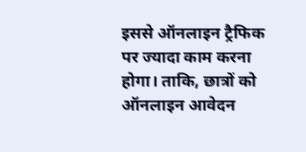इससे ऑनलाइन ट्रैफिक पर ज्यादा काम करना होगा। ताकि, छात्रों को ऑनलाइन आवेदन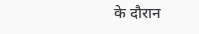के दौरान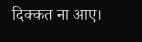दिक्कत ना आए।